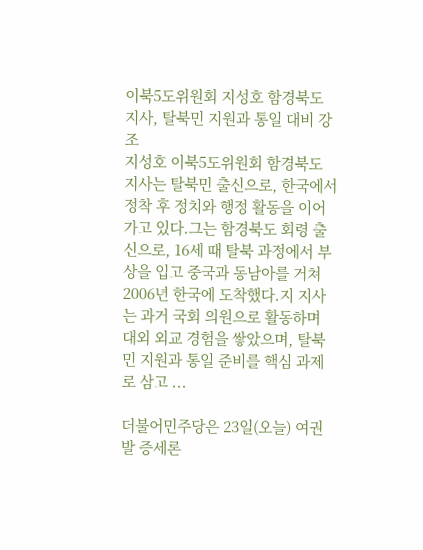이북5도위원회 지성호 함경북도 지사, 탈북민 지원과 통일 대비 강조
지성호 이북5도위원회 함경북도 지사는 탈북민 출신으로, 한국에서 정착 후 정치와 행정 활동을 이어가고 있다.그는 함경북도 회령 출신으로, 16세 때 탈북 과정에서 부상을 입고 중국과 동남아를 거쳐 2006년 한국에 도착했다.지 지사는 과거 국회 의원으로 활동하며 대외 외교 경험을 쌓았으며, 탈북민 지원과 통일 준비를 핵심 과제로 삼고 ...

더불어민주당은 23일(오늘) 여권발 증세론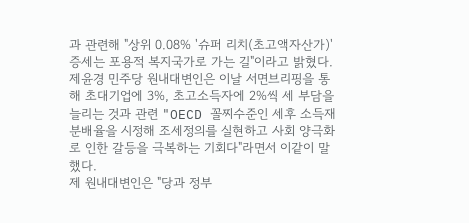과 관련해 "상위 0.08% '슈퍼 리치(초고액자산가)' 증세는 포용적 복지국가로 가는 길"이라고 밝혔다.
제윤경 민주당 원내대변인은 이날 서면브리핑을 통해 초대기업에 3%, 초고소득자에 2%씩 세 부담을 늘리는 것과 관련 "OECD 꼴찌수준인 세후 소득재분배율을 시정해 조세정의를 실현하고 사회 양극화로 인한 갈등을 극복하는 기회다"라면서 이같이 말했다.
제 원내대변인은 "당과 정부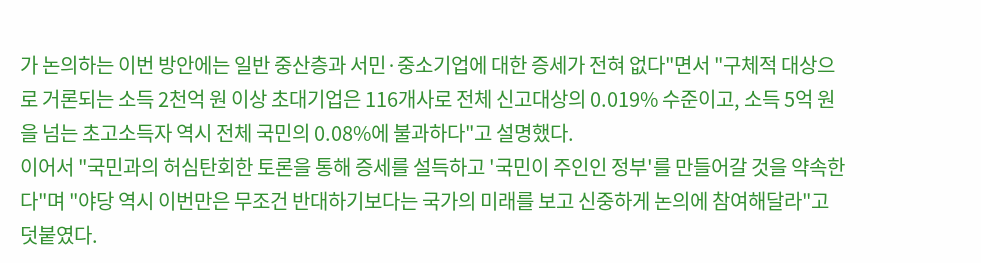가 논의하는 이번 방안에는 일반 중산층과 서민·중소기업에 대한 증세가 전혀 없다"면서 "구체적 대상으로 거론되는 소득 2천억 원 이상 초대기업은 116개사로 전체 신고대상의 0.019% 수준이고, 소득 5억 원을 넘는 초고소득자 역시 전체 국민의 0.08%에 불과하다"고 설명했다.
이어서 "국민과의 허심탄회한 토론을 통해 증세를 설득하고 '국민이 주인인 정부'를 만들어갈 것을 약속한다"며 "야당 역시 이번만은 무조건 반대하기보다는 국가의 미래를 보고 신중하게 논의에 참여해달라"고 덧붙였다.